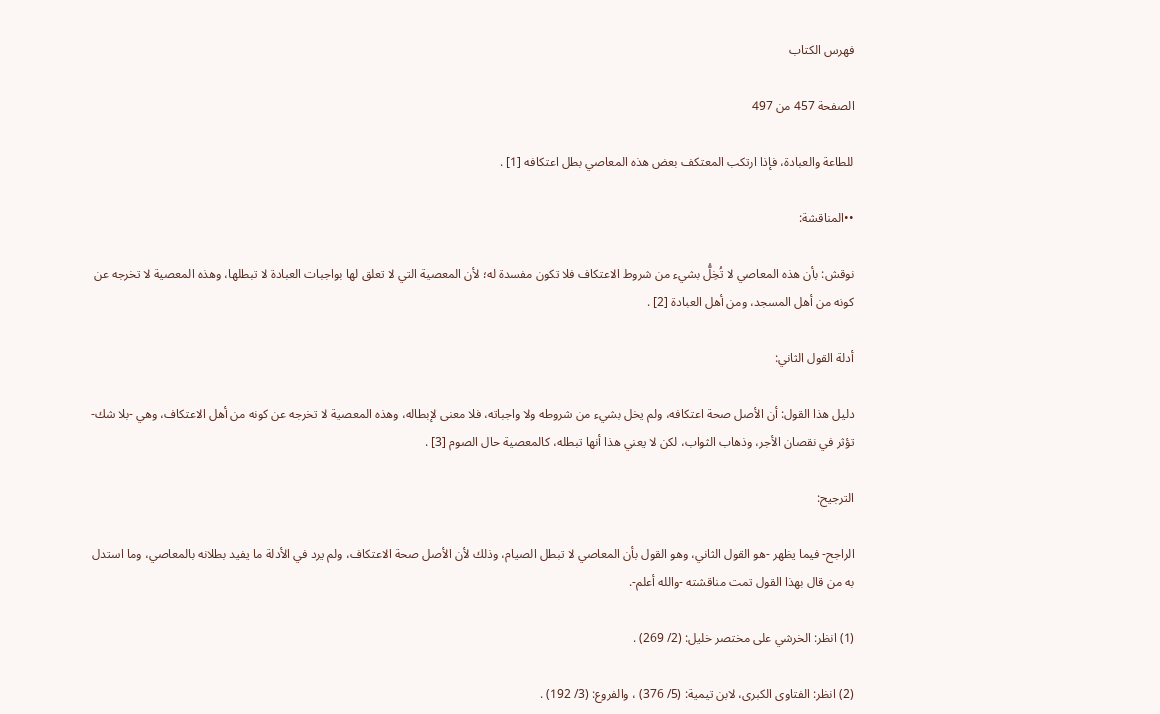فهرس الكتاب

الصفحة 457 من 497

للطاعة والعبادة، فإذا ارتكب المعتكف بعض هذه المعاصي بطل اعتكافه [1] .

••المناقشة:

نوقش: بأن هذه المعاصي لا تُخِلُّ بشيء من شروط الاعتكاف فلا تكون مفسدة له؛ لأن المعصية التي لا تعلق لها بواجبات العبادة لا تبطلها، وهذه المعصية لا تخرجه عن كونه من أهل المسجد، ومن أهل العبادة [2] .

أدلة القول الثاني:

دليل هذا القول: أن الأصل صحة اعتكافه، ولم يخل بشيء من شروطه ولا واجباته، فلا معنى لإبطاله، وهذه المعصية لا تخرجه عن كونه من أهل الاعتكاف، وهي -بلا شك- تؤثر في نقصان الأجر، وذهاب الثواب، لكن لا يعني هذا أنها تبطله، كالمعصية حال الصوم [3] .

الترجيح:

الراجح- فيما يظهر -هو القول الثاني، وهو القول بأن المعاصي لا تبطل الصيام، وذلك لأن الأصل صحة الاعتكاف، ولم يرد في الأدلة ما يفيد بطلانه بالمعاصي، وما استدل به من قال بهذا القول تمت مناقشته -والله أعلم-.

(1) انظر: الخرشي على مختصر خليل: (2/ 269) .

(2) انظر: الفتاوى الكبرى، لابن تيمية: (5/ 376) ، والفروع: (3/ 192) .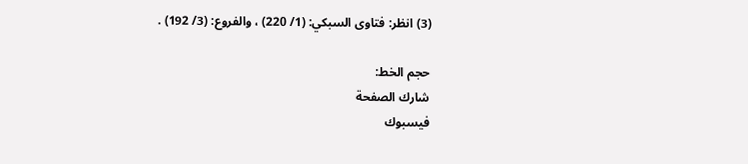(3) انظر: فتاوى السبكي: (1/ 220) ، والفروع: (3/ 192) .

حجم الخط:
شارك الصفحة
فيسبوك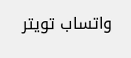واتساب تويتر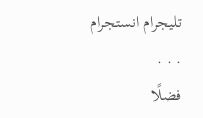تليجرام انستجرام
. . .
فضلًا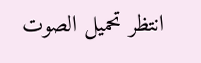انتظر تحميل الصوت